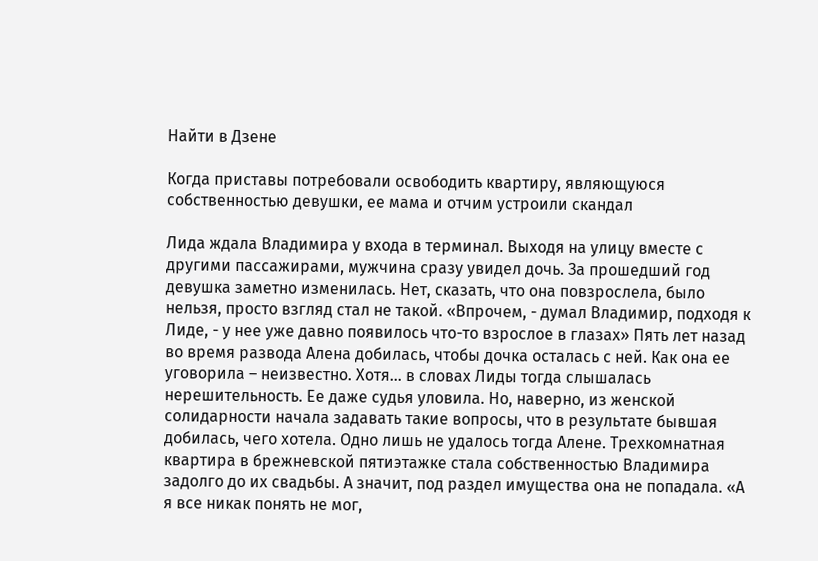Найти в Дзене

Когда приставы потребовали освободить квартиру, являющуюся собственностью девушки, ее мама и отчим устроили скандал

Лида ждала Владимира у входа в терминал. Выходя на улицу вместе с другими пассажирами, мужчина сразу увидел дочь. За прошедший год девушка заметно изменилась. Нет, сказать, что она повзрослела, было нельзя, просто взгляд стал не такой. «Впрочем, - думал Владимир, подходя к Лиде, - у нее уже давно появилось что-то взрослое в глазах» Пять лет назад во время развода Алена добилась, чтобы дочка осталась с ней. Как она ее уговорила – неизвестно. Хотя… в словах Лиды тогда слышалась нерешительность. Ее даже судья уловила. Но, наверно, из женской солидарности начала задавать такие вопросы, что в результате бывшая добилась, чего хотела. Одно лишь не удалось тогда Алене. Трехкомнатная квартира в брежневской пятиэтажке стала собственностью Владимира задолго до их свадьбы. А значит, под раздел имущества она не попадала. «А я все никак понять не мог,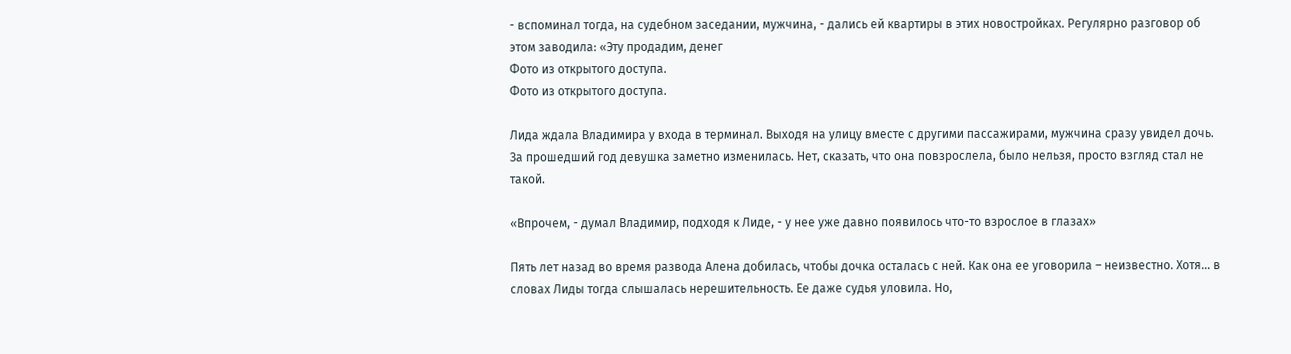- вспоминал тогда, на судебном заседании, мужчина, - дались ей квартиры в этих новостройках. Регулярно разговор об этом заводила: «Эту продадим, денег
Фото из открытого доступа.
Фото из открытого доступа.

Лида ждала Владимира у входа в терминал. Выходя на улицу вместе с другими пассажирами, мужчина сразу увидел дочь. За прошедший год девушка заметно изменилась. Нет, сказать, что она повзрослела, было нельзя, просто взгляд стал не такой.

«Впрочем, - думал Владимир, подходя к Лиде, - у нее уже давно появилось что-то взрослое в глазах»

Пять лет назад во время развода Алена добилась, чтобы дочка осталась с ней. Как она ее уговорила – неизвестно. Хотя… в словах Лиды тогда слышалась нерешительность. Ее даже судья уловила. Но,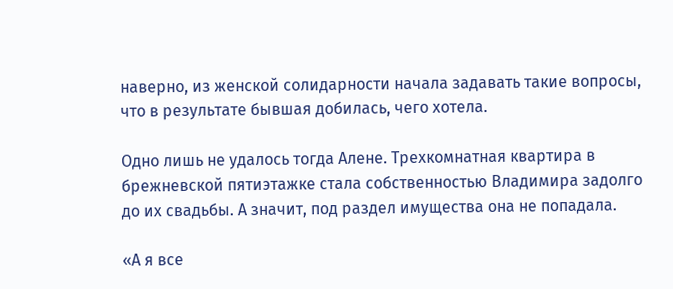наверно, из женской солидарности начала задавать такие вопросы, что в результате бывшая добилась, чего хотела.

Одно лишь не удалось тогда Алене. Трехкомнатная квартира в брежневской пятиэтажке стала собственностью Владимира задолго до их свадьбы. А значит, под раздел имущества она не попадала.

«А я все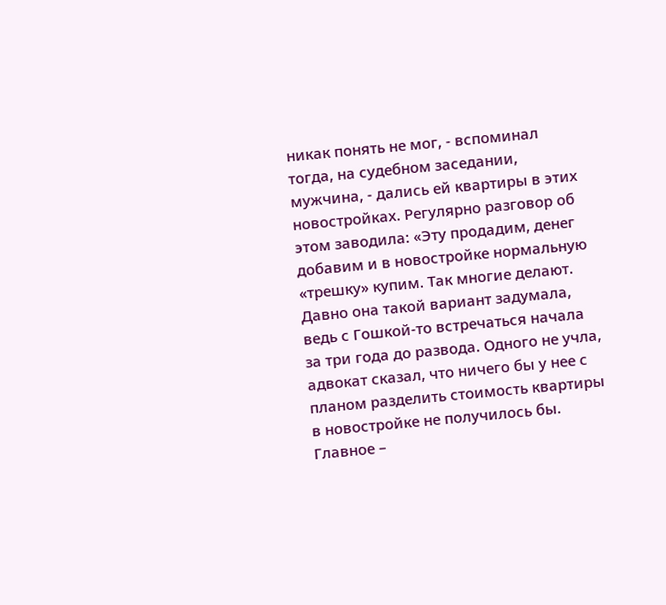никак понять не мог, - вспоминал тогда, на судебном заседании, мужчина, - дались ей квартиры в этих новостройках. Регулярно разговор об этом заводила: «Эту продадим, денег добавим и в новостройке нормальную «трешку» купим. Так многие делают. Давно она такой вариант задумала, ведь с Гошкой-то встречаться начала за три года до развода. Одного не учла, адвокат сказал, что ничего бы у нее с планом разделить стоимость квартиры в новостройке не получилось бы. Главное –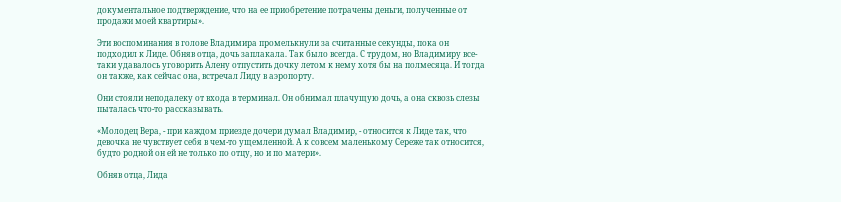документальное подтверждение, что на ее приобретение потрачены деньги, полученные от продажи моей квартиры».

Эти воспоминания в голове Владимира промелькнули за считанные секунды, пока он подходил к Лиде. Обняв отца, дочь заплакала. Так было всегда. С трудом, но Владимиру все-таки удавалось уговорить Алену отпустить дочку летом к нему хотя бы на полмесяца. И тогда он также, как сейчас она, встречал Лиду в аэропорту.

Они стояли неподалеку от входа в терминал. Он обнимал плачущую дочь, а она сквозь слезы пыталась что-то рассказывать.

«Молодец Вера, - при каждом приезде дочери думал Владимир, - относится к Лиде так, что девочка не чувствует себя в чем-то ущемленной. А к совсем маленькому Сереже так относится, будто родной он ей не только по отцу, но и по матери».

Обняв отца, Лида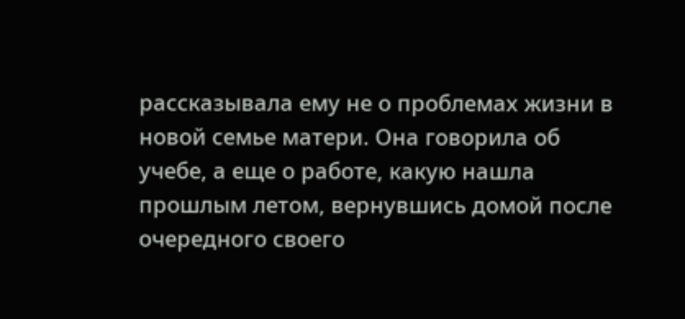рассказывала ему не о проблемах жизни в новой семье матери. Она говорила об учебе, а еще о работе, какую нашла прошлым летом, вернувшись домой после очередного своего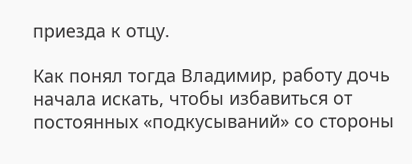приезда к отцу.

Как понял тогда Владимир, работу дочь начала искать, чтобы избавиться от постоянных «подкусываний» со стороны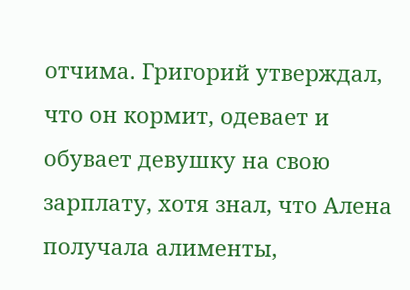отчима. Григорий утверждал, что он кормит, одевает и обувает девушку на свою зарплату, хотя знал, что Алена получала алименты,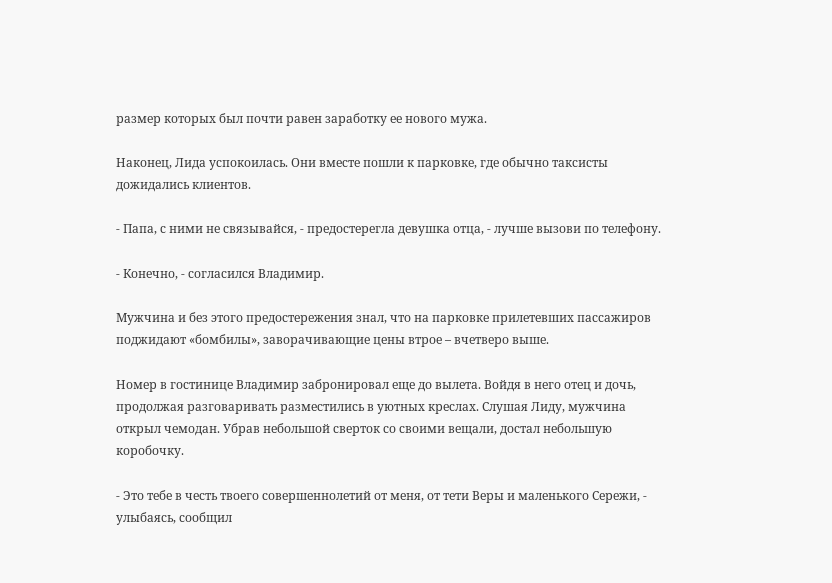размер которых был почти равен заработку ее нового мужа.

Наконец, Лида успокоилась. Они вместе пошли к парковке, где обычно таксисты дожидались клиентов.

- Папа, с ними не связывайся, - предостерегла девушка отца, - лучше вызови по телефону.

- Конечно, - согласился Владимир.

Мужчина и без этого предостережения знал, что на парковке прилетевших пассажиров поджидают «бомбилы», заворачивающие цены втрое – вчетверо выше.

Номер в гостинице Владимир забронировал еще до вылета. Войдя в него отец и дочь, продолжая разговаривать разместились в уютных креслах. Слушая Лиду, мужчина открыл чемодан. Убрав небольшой сверток со своими вещали, достал небольшую коробочку.

- Это тебе в честь твоего совершеннолетий от меня, от тети Веры и маленького Сережи, - улыбаясь, сообщил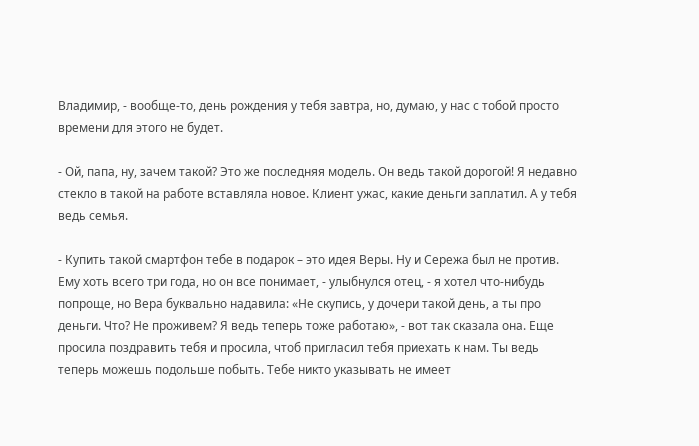Владимир, - вообще-то, день рождения у тебя завтра, но, думаю, у нас с тобой просто времени для этого не будет.

- Ой, папа, ну, зачем такой? Это же последняя модель. Он ведь такой дорогой! Я недавно стекло в такой на работе вставляла новое. Клиент ужас, какие деньги заплатил. А у тебя ведь семья.

- Купить такой смартфон тебе в подарок – это идея Веры. Ну и Сережа был не против. Ему хоть всего три года, но он все понимает, - улыбнулся отец, - я хотел что-нибудь попроще, но Вера буквально надавила: «Не скупись, у дочери такой день, а ты про деньги. Что? Не проживем? Я ведь теперь тоже работаю», - вот так сказала она. Еще просила поздравить тебя и просила, чтоб пригласил тебя приехать к нам. Ты ведь теперь можешь подольше побыть. Тебе никто указывать не имеет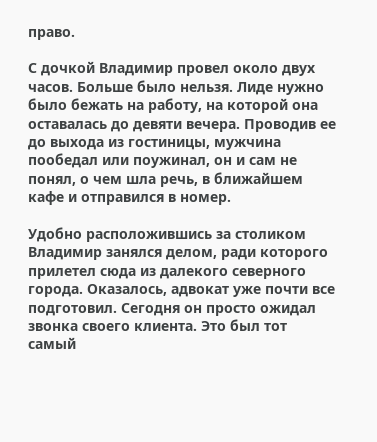право.

С дочкой Владимир провел около двух часов. Больше было нельзя. Лиде нужно было бежать на работу, на которой она оставалась до девяти вечера. Проводив ее до выхода из гостиницы, мужчина пообедал или поужинал, он и сам не понял, о чем шла речь, в ближайшем кафе и отправился в номер.

Удобно расположившись за столиком Владимир занялся делом, ради которого прилетел сюда из далекого северного города. Оказалось, адвокат уже почти все подготовил. Сегодня он просто ожидал звонка своего клиента. Это был тот самый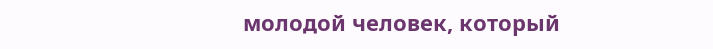молодой человек, который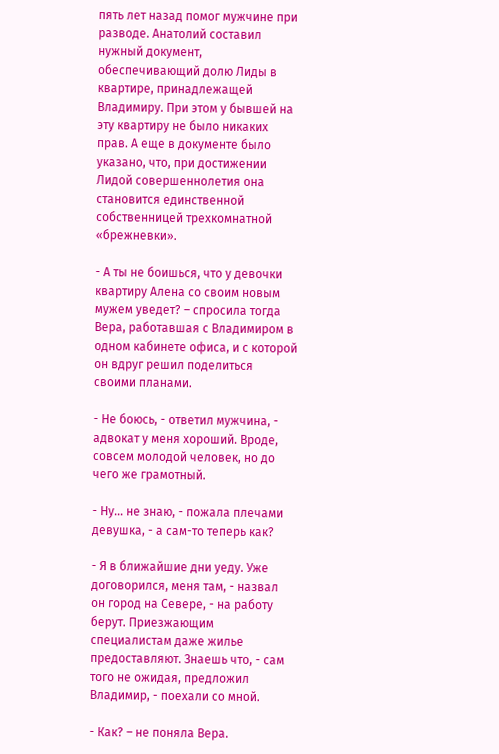пять лет назад помог мужчине при разводе. Анатолий составил нужный документ, обеспечивающий долю Лиды в квартире, принадлежащей Владимиру. При этом у бывшей на эту квартиру не было никаких прав. А еще в документе было указано, что, при достижении Лидой совершеннолетия она становится единственной собственницей трехкомнатной «брежневки».

- А ты не боишься, что у девочки квартиру Алена со своим новым мужем уведет? – спросила тогда Вера, работавшая с Владимиром в одном кабинете офиса, и с которой он вдруг решил поделиться своими планами.

- Не боюсь, - ответил мужчина, - адвокат у меня хороший. Вроде, совсем молодой человек, но до чего же грамотный.

- Ну… не знаю, - пожала плечами девушка, - а сам-то теперь как?

- Я в ближайшие дни уеду. Уже договорился, меня там, - назвал он город на Севере, - на работу берут. Приезжающим специалистам даже жилье предоставляют. Знаешь что, - сам того не ожидая, предложил Владимир, - поехали со мной.

- Как? – не поняла Вера.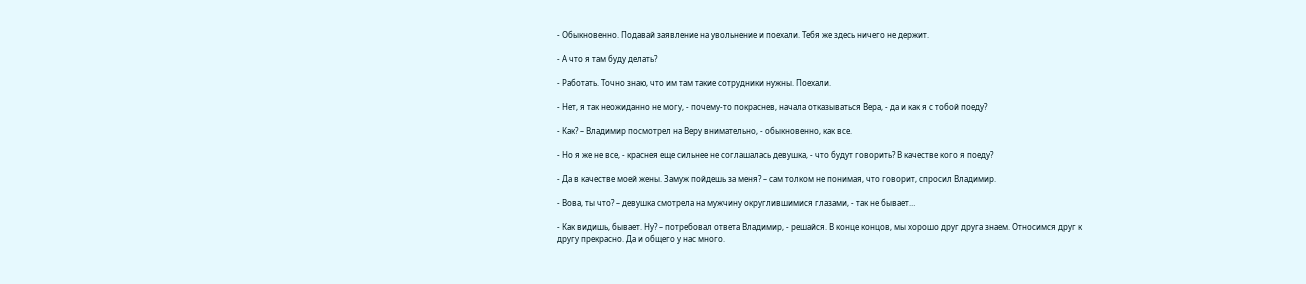- Обыкновенно. Подавай заявление на увольнение и поехали. Тебя же здесь ничего не держит.

- А что я там буду делать?

- Работать. Точно знаю, что им там такие сотрудники нужны. Поехали.

- Нет, я так неожиданно не могу, - почему-то покраснев, начала отказываться Вера, - да и как я с тобой поеду?

- Как? – Владимир посмотрел на Веру внимательно, - обыкновенно, как все.

- Но я же не все, - краснея еще сильнее не соглашалась девушка, - что будут говорить? В качестве кого я поеду?

- Да в качестве моей жены. Замуж пойдешь за меня? – сам толком не понимая, что говорит, спросил Владимир.

- Вова, ты что? – девушка смотрела на мужчину округлившимися глазами, - так не бывает…

- Как видишь, бывает. Ну? – потребовал ответа Владимир, - решайся. В конце концов, мы хорошо друг друга знаем. Относимся друг к другу прекрасно. Да и общего у нас много.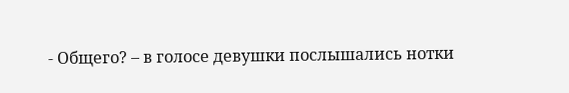- Общего? – в голосе девушки послышались нотки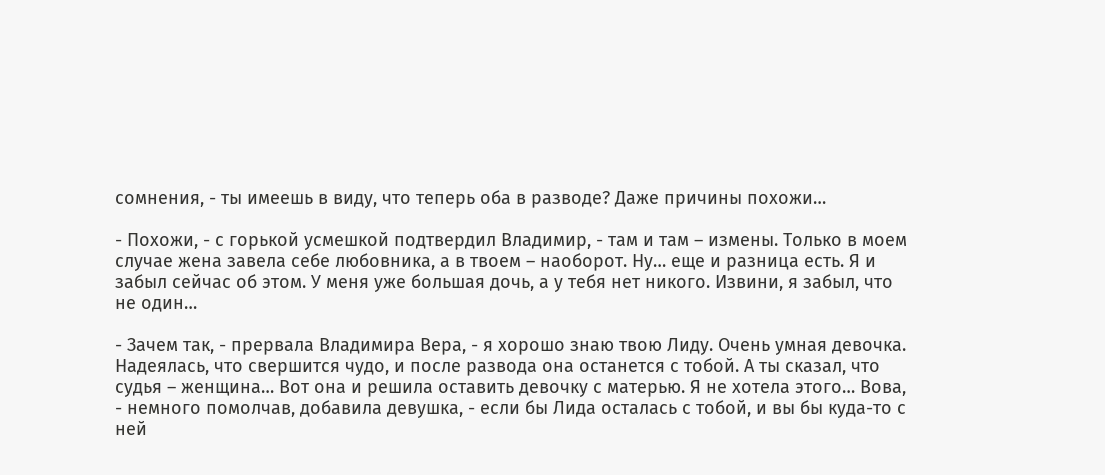сомнения, - ты имеешь в виду, что теперь оба в разводе? Даже причины похожи…

- Похожи, - с горькой усмешкой подтвердил Владимир, - там и там – измены. Только в моем случае жена завела себе любовника, а в твоем – наоборот. Ну… еще и разница есть. Я и забыл сейчас об этом. У меня уже большая дочь, а у тебя нет никого. Извини, я забыл, что не один…

- Зачем так, - прервала Владимира Вера, - я хорошо знаю твою Лиду. Очень умная девочка. Надеялась, что свершится чудо, и после развода она останется с тобой. А ты сказал, что судья – женщина… Вот она и решила оставить девочку с матерью. Я не хотела этого… Вова, - немного помолчав, добавила девушка, - если бы Лида осталась с тобой, и вы бы куда-то с ней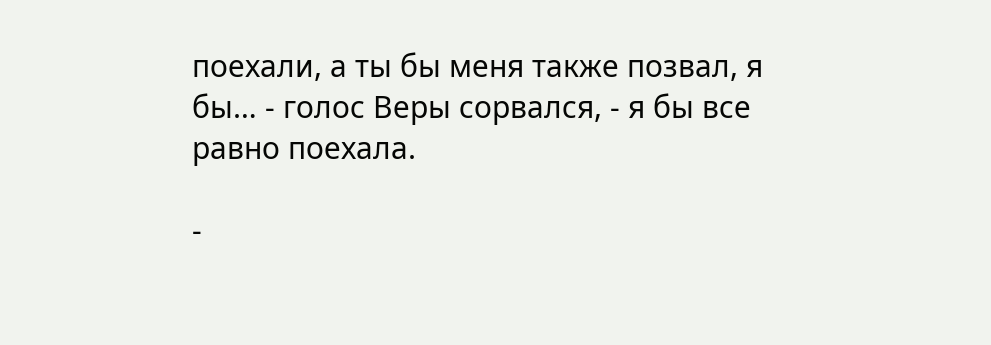поехали, а ты бы меня также позвал, я бы… - голос Веры сорвался, - я бы все равно поехала.

-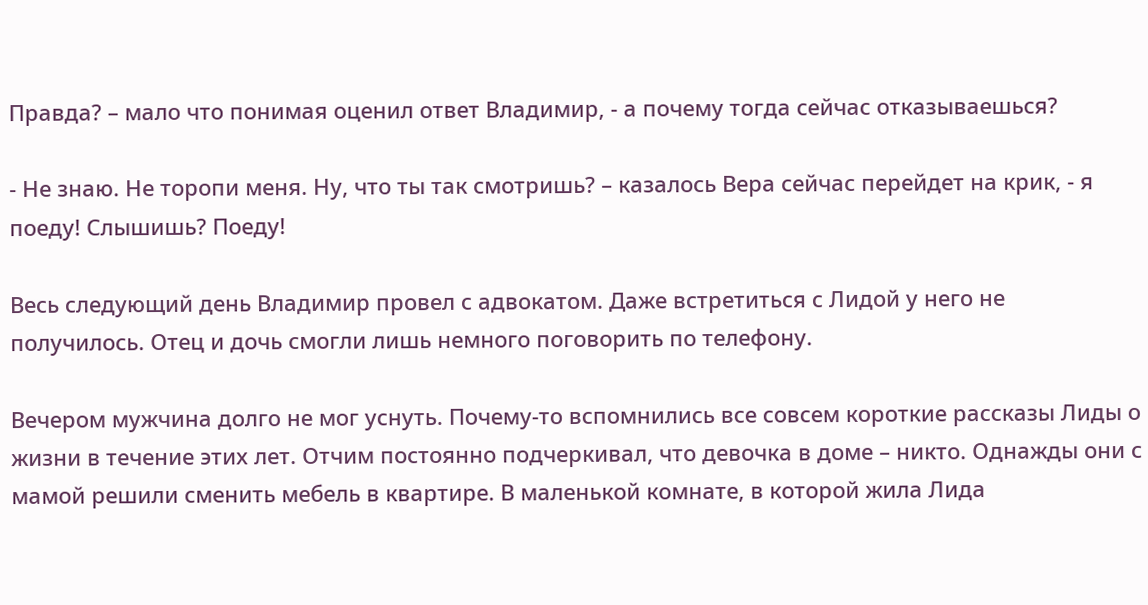Правда? – мало что понимая оценил ответ Владимир, - а почему тогда сейчас отказываешься?

- Не знаю. Не торопи меня. Ну, что ты так смотришь? – казалось Вера сейчас перейдет на крик, - я поеду! Слышишь? Поеду!

Весь следующий день Владимир провел с адвокатом. Даже встретиться с Лидой у него не получилось. Отец и дочь смогли лишь немного поговорить по телефону.

Вечером мужчина долго не мог уснуть. Почему-то вспомнились все совсем короткие рассказы Лиды о жизни в течение этих лет. Отчим постоянно подчеркивал, что девочка в доме – никто. Однажды они с мамой решили сменить мебель в квартире. В маленькой комнате, в которой жила Лида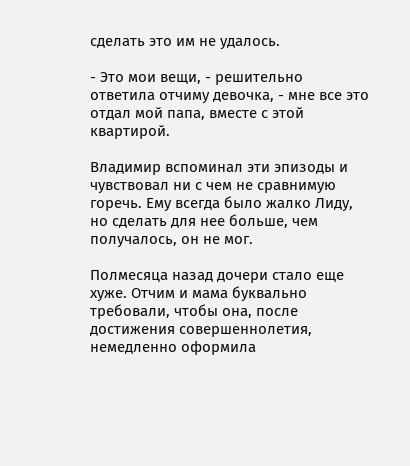сделать это им не удалось.

- Это мои вещи, - решительно ответила отчиму девочка, - мне все это отдал мой папа, вместе с этой квартирой.

Владимир вспоминал эти эпизоды и чувствовал ни с чем не сравнимую горечь. Ему всегда было жалко Лиду, но сделать для нее больше, чем получалось, он не мог.

Полмесяца назад дочери стало еще хуже. Отчим и мама буквально требовали, чтобы она, после достижения совершеннолетия, немедленно оформила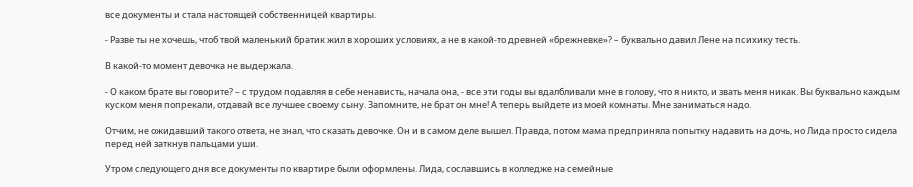все документы и стала настоящей собственницей квартиры.

- Разве ты не хочешь, чтоб твой маленький братик жил в хороших условиях, а не в какой-то древней «брежневке»? – буквально давил Лене на психику тесть.

В какой-то момент девочка не выдержала.

- О каком брате вы говорите? – с трудом подавляя в себе ненависть, начала она, - все эти годы вы вдалбливали мне в голову, что я никто, и звать меня никак. Вы буквально каждым куском меня попрекали, отдавай все лучшее своему сыну. Запомните, не брат он мне! А теперь выйдете из моей комнаты. Мне заниматься надо.

Отчим, не ожидавший такого ответа, не знал, что сказать девочке. Он и в самом деле вышел. Правда, потом мама предприняла попытку надавить на дочь, но Лида просто сидела перед ней заткнув пальцами уши.

Утром следующего дня все документы по квартире были оформлены. Лида, сославшись в колледже на семейные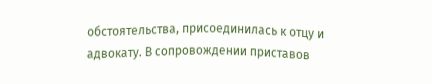обстоятельства, присоединилась к отцу и адвокату. В сопровождении приставов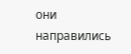они направились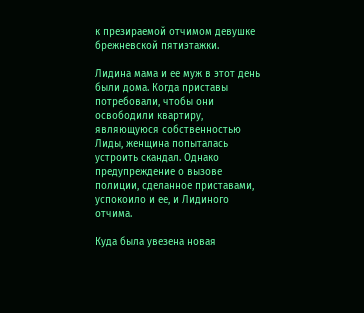к презираемой отчимом девушке брежневской пятиэтажки.

Лидина мама и ее муж в этот день были дома. Когда приставы потребовали, чтобы они освободили квартиру, являющуюся собственностью Лиды, женщина попыталась устроить скандал. Однако предупреждение о вызове полиции, сделанное приставами, успокоило и ее, и Лидиного отчима.

Куда была увезена новая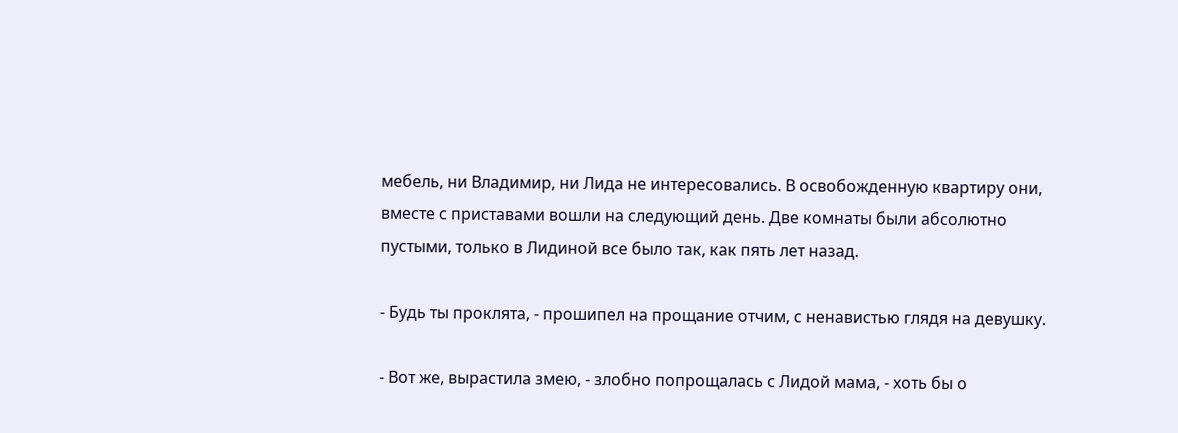мебель, ни Владимир, ни Лида не интересовались. В освобожденную квартиру они, вместе с приставами вошли на следующий день. Две комнаты были абсолютно пустыми, только в Лидиной все было так, как пять лет назад.

- Будь ты проклята, - прошипел на прощание отчим, с ненавистью глядя на девушку.

- Вот же, вырастила змею, - злобно попрощалась с Лидой мама, - хоть бы о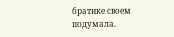братике своем подумала.